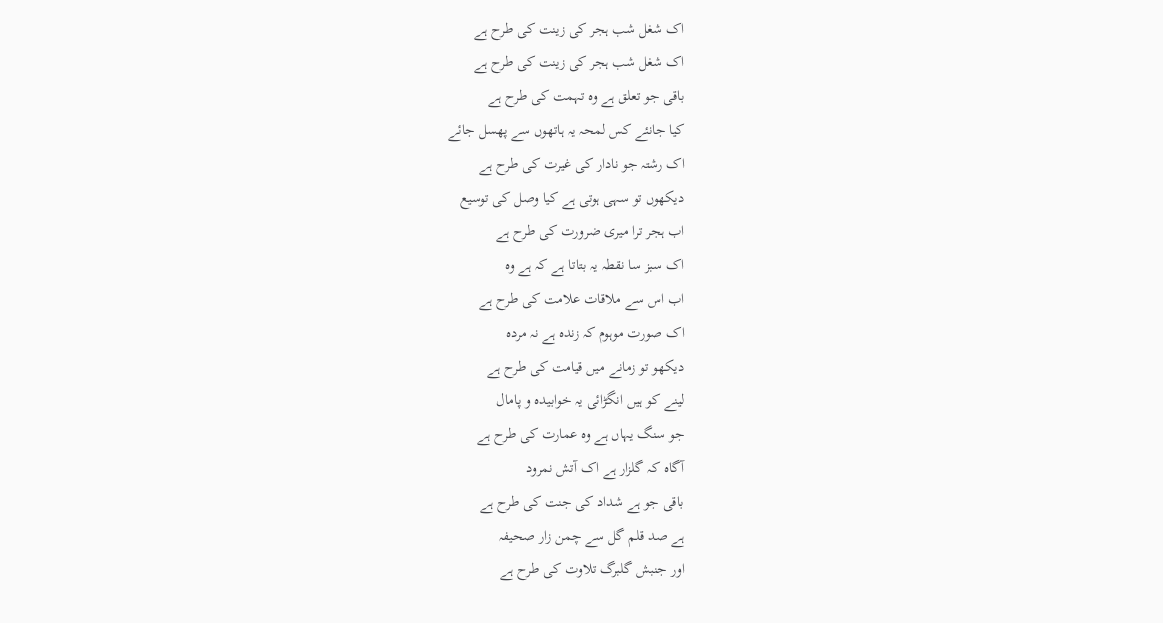اک شغل شب ہجر کی زینت کی طرح ہے
اک شغل شب ہجر کی زینت کی طرح ہے
باقی جو تعلق ہے وہ تہمت کی طرح ہے
کیا جانئے کس لمحہ یہ ہاتھوں سے پھسل جائے
اک رشتہ جو نادار کی غیرت کی طرح ہے
دیکھوں تو سہی ہوتی ہے کیا وصل کی توسیع
اب ہجر ترا میری ضرورت کی طرح ہے
اک سبز سا نقطہ یہ بتاتا ہے کہ ہے وہ
اب اس سے ملاقات علامت کی طرح ہے
اک صورت موہوم کہ زندہ ہے نہ مردہ
دیکھو تو زمانے میں قیامت کی طرح ہے
لینے کو ہیں انگڑائی یہ خوابیدہ و پامال
جو سنگ یہاں ہے وہ عمارت کی طرح ہے
آگاہ کہ گلزار ہے اک آتش نمرود
باقی جو ہے شداد کی جنت کی طرح ہے
ہے صد قلم گل سے چمن زار صحیفہ
اور جنبش گلبرگ تلاوت کی طرح ہے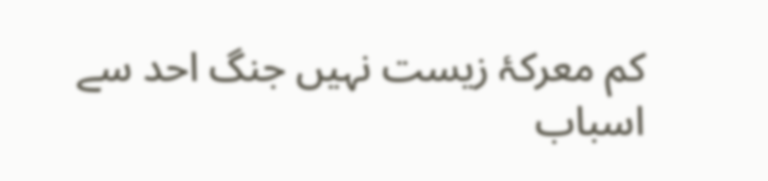کم معرکۂ زیست نہیں جنگ احد سے
اسباب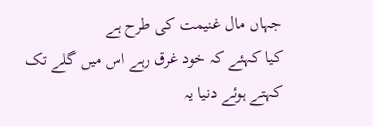جہاں مال غنیمت کی طرح ہے
کیا کہئے کہ خود غرق رہے اس میں گلے تک
کہتے ہوئے دنیا یہ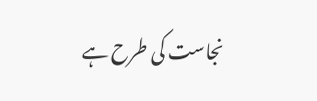نجاست کی طرح ہے